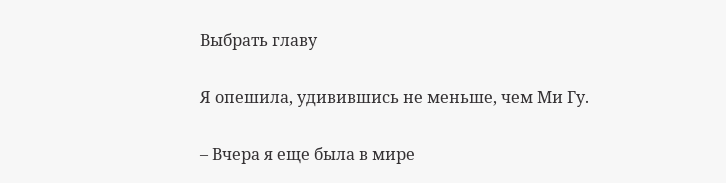Выбрать главу

Я опешила, удивившись не меньше, чем Ми Гу.

– Вчера я еще была в мире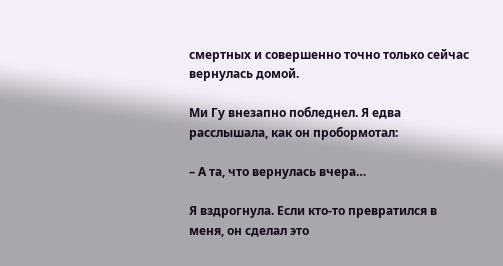смертных и совершенно точно только сейчас вернулась домой.

Ми Гу внезапно побледнел. Я едва расслышала, как он пробормотал:

– А та, что вернулась вчера…

Я вздрогнула. Если кто-то превратился в меня, он сделал это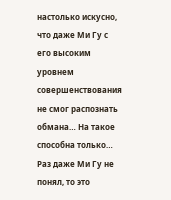настолько искусно, что даже Ми Гу с его высоким уровнем совершенствования не смог распознать обмана… На такое способна только… Раз даже Ми Гу не понял, то это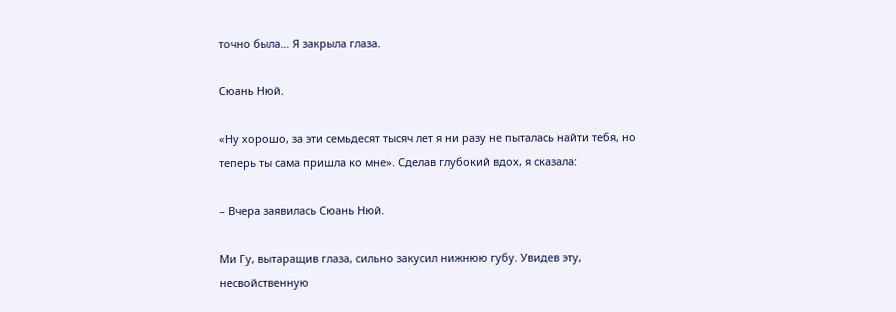точно была… Я закрыла глаза.

Сюань Нюй.

«Ну хорошо, за эти семьдесят тысяч лет я ни разу не пыталась найти тебя, но теперь ты сама пришла ко мне». Сделав глубокий вдох, я сказала:

– Вчера заявилась Сюань Нюй.

Ми Гу, вытаращив глаза, сильно закусил нижнюю губу. Увидев эту, несвойственную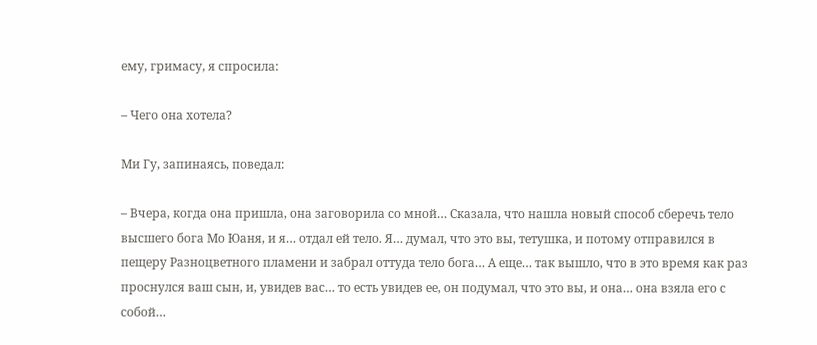ему, гримасу, я спросила:

– Чего она хотела?

Ми Гу, запинаясь, поведал:

– Вчера, когда она пришла, она заговорила со мной… Сказала, что нашла новый способ сберечь тело высшего бога Мо Юаня, и я… отдал ей тело. Я… думал, что это вы, тетушка, и потому отправился в пещеру Разноцветного пламени и забрал оттуда тело бога… А еще… так вышло, что в это время как раз проснулся ваш сын, и, увидев вас… то есть увидев ее, он подумал, что это вы, и она… она взяла его с собой…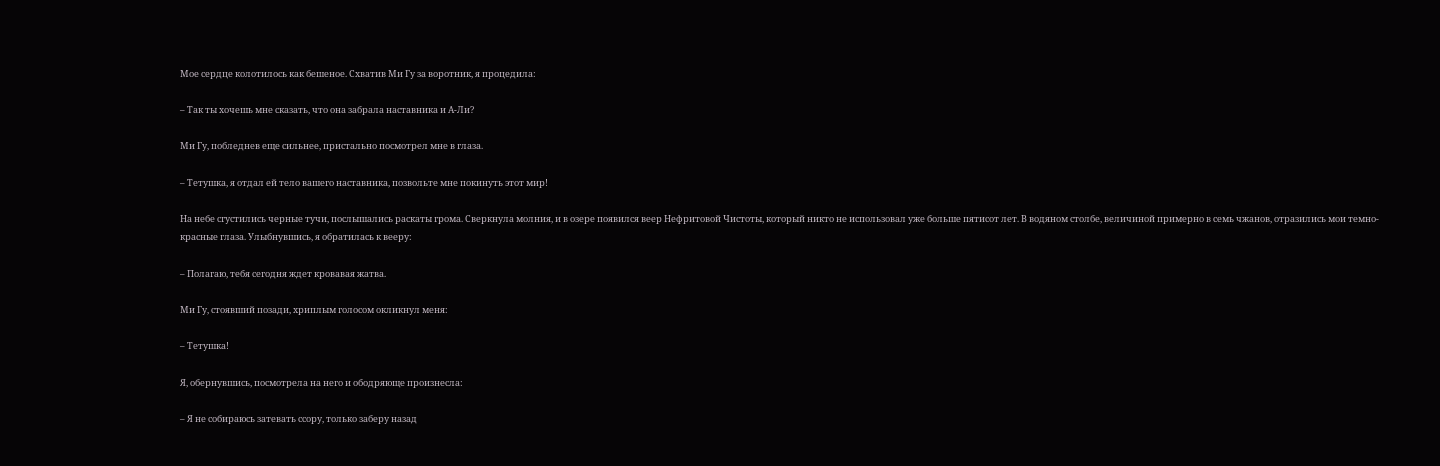Мое сердце колотилось как бешеное. Схватив Ми Гу за воротник, я процедила:

– Так ты хочешь мне сказать, что она забрала наставника и А-Ли?

Ми Гу, побледнев еще сильнее, пристально посмотрел мне в глаза.

– Тетушка, я отдал ей тело вашего наставника, позвольте мне покинуть этот мир!

На небе сгустились черные тучи, послышались раскаты грома. Сверкнула молния, и в озере появился веер Нефритовой Чистоты, который никто не использовал уже больше пятисот лет. В водяном столбе, величиной примерно в семь чжанов, отразились мои темно-красные глаза. Улыбнувшись, я обратилась к вееру:

– Полагаю, тебя сегодня ждет кровавая жатва.

Ми Гу, стоявший позади, хриплым голосом окликнул меня:

– Тетушка!

Я, обернувшись, посмотрела на него и ободряюще произнесла:

– Я не собираюсь затевать ссору, только заберу назад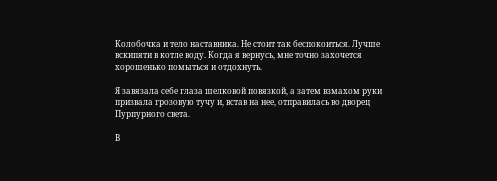Колобочка и тело наставника. Не стоит так беспокоиться. Лучше вскипяти в котле воду. Когда я вернусь, мне точно захочется хорошенько помыться и отдохнуть.

Я завязала себе глаза шелковой повязкой, а затем взмахом руки призвала грозовую тучу и, встав на нее, отправилась во дворец Пурпурного света.

В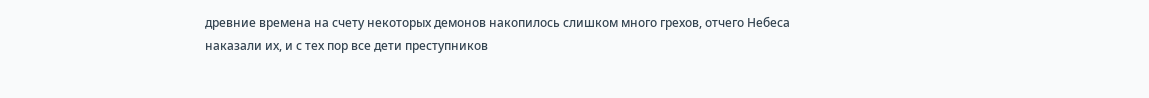древние времена на счету некоторых демонов накопилось слишком много грехов, отчего Небеса наказали их, и с тех пор все дети преступников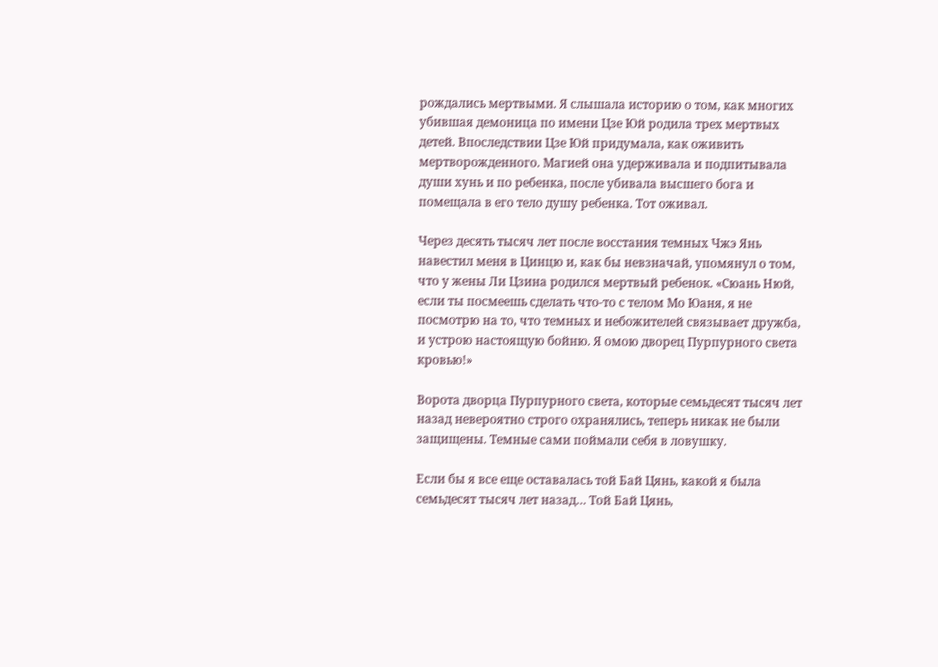рождались мертвыми. Я слышала историю о том, как многих убившая демоница по имени Цзе Юй родила трех мертвых детей. Впоследствии Цзе Юй придумала, как оживить мертворожденного. Магией она удерживала и подпитывала души хунь и по ребенка, после убивала высшего бога и помещала в его тело душу ребенка. Тот оживал.

Через десять тысяч лет после восстания темных Чжэ Янь навестил меня в Цинцю и, как бы невзначай, упомянул о том, что у жены Ли Цзина родился мертвый ребенок. «Сюань Нюй, если ты посмеешь сделать что-то с телом Мо Юаня, я не посмотрю на то, что темных и небожителей связывает дружба, и устрою настоящую бойню. Я омою дворец Пурпурного света кровью!»

Ворота дворца Пурпурного света, которые семьдесят тысяч лет назад невероятно строго охранялись, теперь никак не были защищены. Темные сами поймали себя в ловушку.

Если бы я все еще оставалась той Бай Цянь, какой я была семьдесят тысяч лет назад… Той Бай Цянь,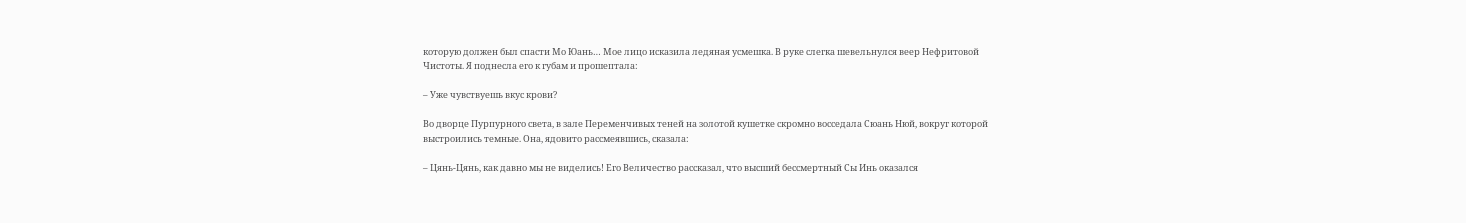которую должен был спасти Мо Юань… Мое лицо исказила ледяная усмешка. В руке слегка шевельнулся веер Нефритовой Чистоты. Я поднесла его к губам и прошептала:

– Уже чувствуешь вкус крови?

Во дворце Пурпурного света, в зале Переменчивых теней на золотой кушетке скромно восседала Сюань Нюй, вокруг которой выстроились темные. Она, ядовито рассмеявшись, сказала:

– Цянь-Цянь, как давно мы не виделись! Его Величество рассказал, что высший бессмертный Сы Инь оказался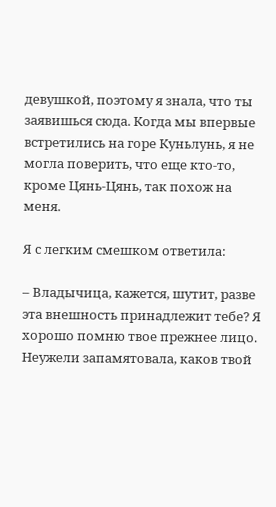девушкой, поэтому я знала, что ты заявишься сюда. Когда мы впервые встретились на горе Куньлунь, я не могла поверить, что еще кто-то, кроме Цянь-Цянь, так похож на меня.

Я с легким смешком ответила:

– Владычица, кажется, шутит, разве эта внешность принадлежит тебе? Я хорошо помню твое прежнее лицо. Неужели запамятовала, каков твой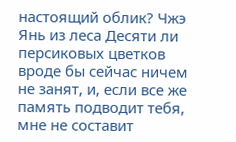настоящий облик? Чжэ Янь из леса Десяти ли персиковых цветков вроде бы сейчас ничем не занят, и, если все же память подводит тебя, мне не составит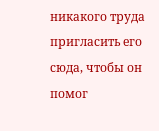никакого труда пригласить его сюда, чтобы он помог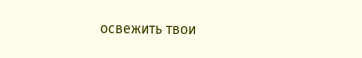освежить твои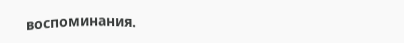воспоминания.